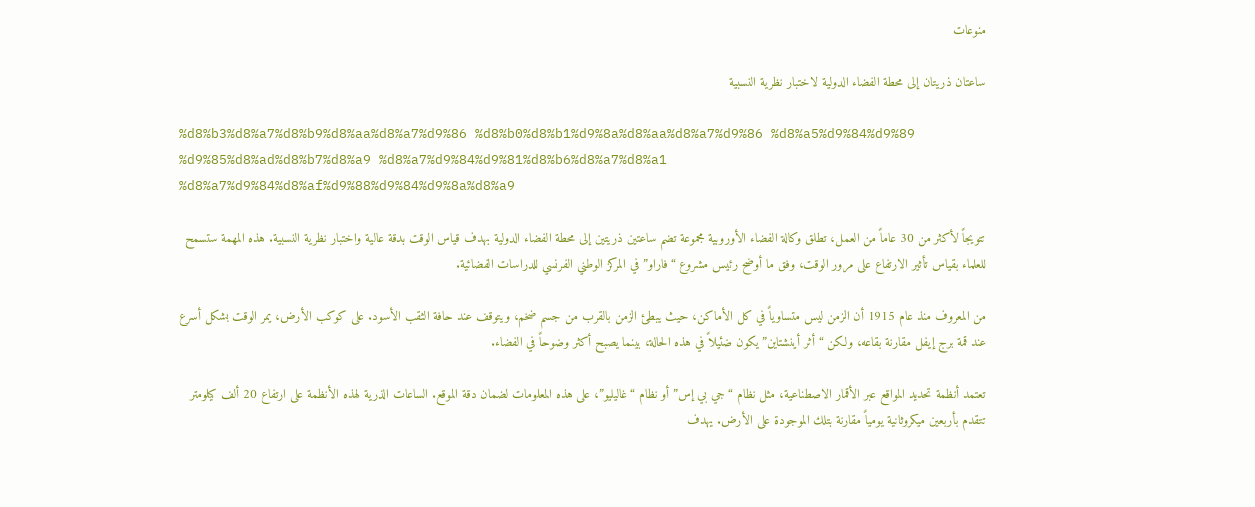منوعات

ساعتان ذريتان إلى محطة الفضاء الدولية لاختبار نظرية النسبية

%d8%b3%d8%a7%d8%b9%d8%aa%d8%a7%d9%86 %d8%b0%d8%b1%d9%8a%d8%aa%d8%a7%d9%86 %d8%a5%d9%84%d9%89 %d9%85%d8%ad%d8%b7%d8%a9 %d8%a7%d9%84%d9%81%d8%b6%d8%a7%d8%a1 %d8%a7%d9%84%d8%af%d9%88%d9%84%d9%8a%d8%a9

تتويجاً لأكثر من 30 عاماً من العمل، تطلق وكالة الفضاء الأوروبية مجموعة تضم ساعتين ذريتين إلى محطة الفضاء الدولية بهدف قياس الوقت بدقة عالية واختبار نظرية النسبية. هذه المهمة ستسمح للعلماء بقياس تأثير الارتفاع على مرور الوقت، وفق ما أوضح رئيس مشروع “فاراو” في المركز الوطني الفرنسي للدراسات الفضائية.

من المعروف منذ عام 1915 أن الزمن ليس متساوياً في كل الأماكن، حيث يبطئ الزمن بالقرب من جسم ضخم، ويتوقف عند حافة الثقب الأسود. على كوكب الأرض، يمر الوقت بشكل أسرع عند قمة برج إيفل مقارنة بقاعه، ولكن “أثر أينشتاين” يكون ضئيلاً في هذه الحالة، بينما يصبح أكثر وضوحاً في الفضاء.

تعتمد أنظمة تحديد المواقع عبر الأقمار الاصطناعية، مثل نظام “جي بي إس” أو نظام “غاليليو”، على هذه المعلومات لضمان دقة الموقع. الساعات الذرية لهذه الأنظمة على ارتفاع 20 ألف كيلومتر تتقدم بأربعين ميكروثانية يومياً مقارنة بتلك الموجودة على الأرض. يهدف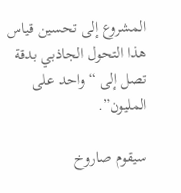المشروع إلى تحسين قياس هذا التحول الجاذبي بدقة تصل إلى “واحد على المليون”.

سيقوم صاروخ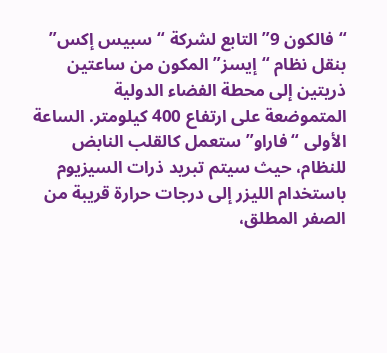“فالكون 9” التابع لشركة “سبيس إكس” بنقل نظام “إيسز” المكون من ساعتين ذريتين إلى محطة الفضاء الدولية المتموضعة على ارتفاع 400 كيلومتر. الساعة الأولى “فاراو” ستعمل كالقلب النابض للنظام، حيث سيتم تبريد ذرات السيزيوم باستخدام الليزر إلى درجات حرارة قريبة من الصفر المطلق،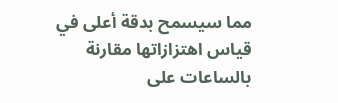مما سيسمح بدقة أعلى في قياس اهتزازاتها مقارنة بالساعات على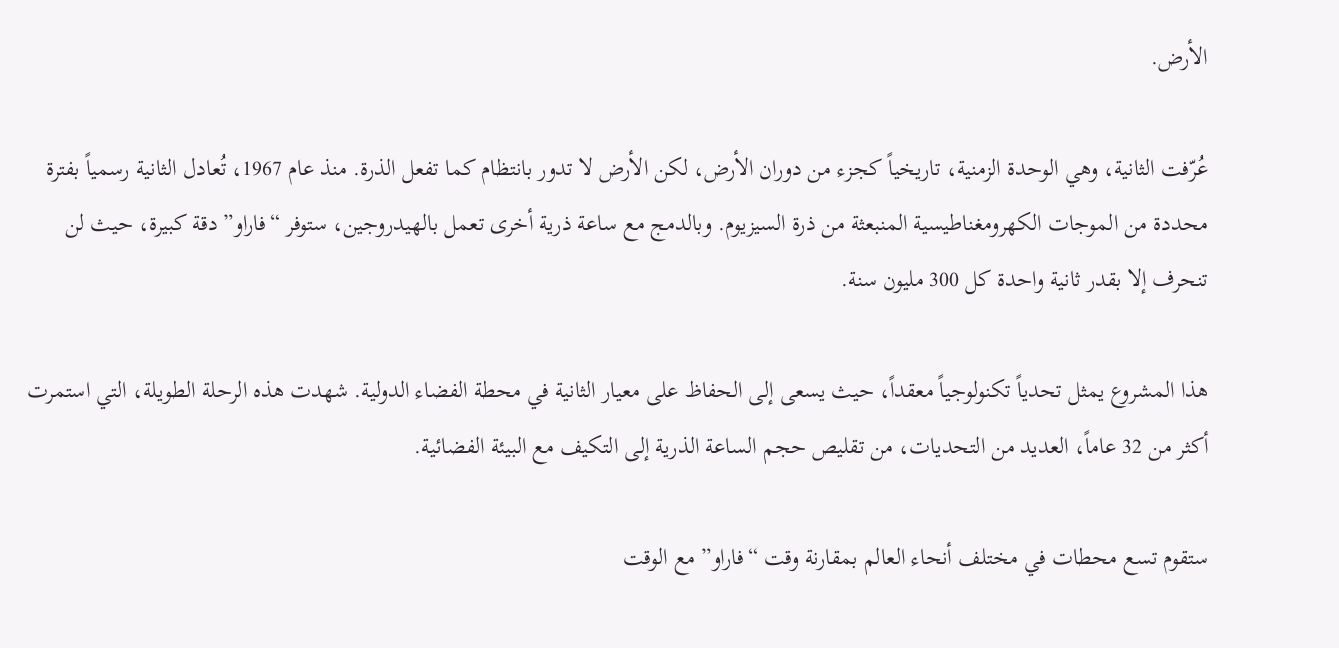الأرض.

عُرّفت الثانية، وهي الوحدة الزمنية، تاريخياً كجزء من دوران الأرض، لكن الأرض لا تدور بانتظام كما تفعل الذرة. منذ عام 1967، تُعادل الثانية رسمياً بفترة محددة من الموجات الكهرومغناطيسية المنبعثة من ذرة السيزيوم. وبالدمج مع ساعة ذرية أخرى تعمل بالهيدروجين، ستوفر “فاراو” دقة كبيرة، حيث لن تنحرف إلا بقدر ثانية واحدة كل 300 مليون سنة.

هذا المشروع يمثل تحدياً تكنولوجياً معقداً، حيث يسعى إلى الحفاظ على معيار الثانية في محطة الفضاء الدولية. شهدت هذه الرحلة الطويلة، التي استمرت أكثر من 32 عاماً، العديد من التحديات، من تقليص حجم الساعة الذرية إلى التكيف مع البيئة الفضائية.

ستقوم تسع محطات في مختلف أنحاء العالم بمقارنة وقت “فاراو” مع الوقت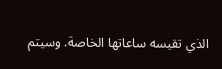الذي تقيسه ساعاتها الخاصة. وسيتم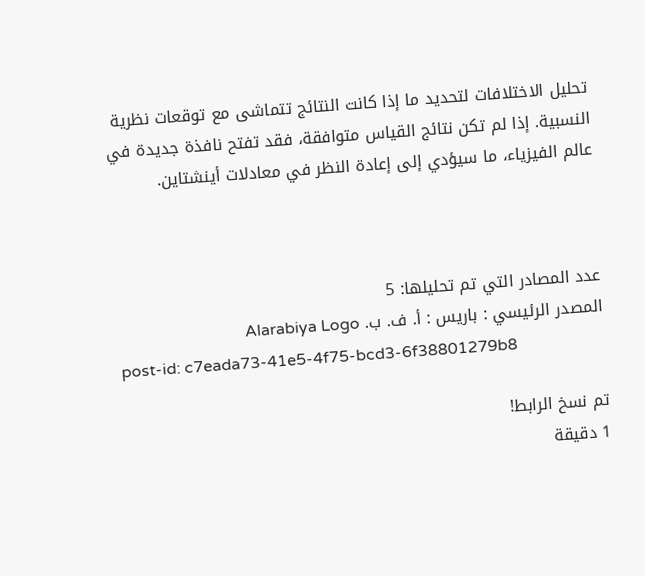تحليل الاختلافات لتحديد ما إذا كانت النتائج تتماشى مع توقعات نظرية النسبية. إذا لم تكن نتائج القياس متوافقة، فقد تفتح نافذة جديدة في عالم الفيزياء، ما سيؤدي إلى إعادة النظر في معادلات أينشتاين.



عدد المصادر التي تم تحليلها: 5
المصدر الرئيسي : باريس : أ. ف. ب. Alarabiya Logo
post-id: c7eada73-41e5-4f75-bcd3-6f38801279b8

تم نسخ الرابط!
1 دقيقة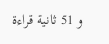و 51 ثانية قراءة